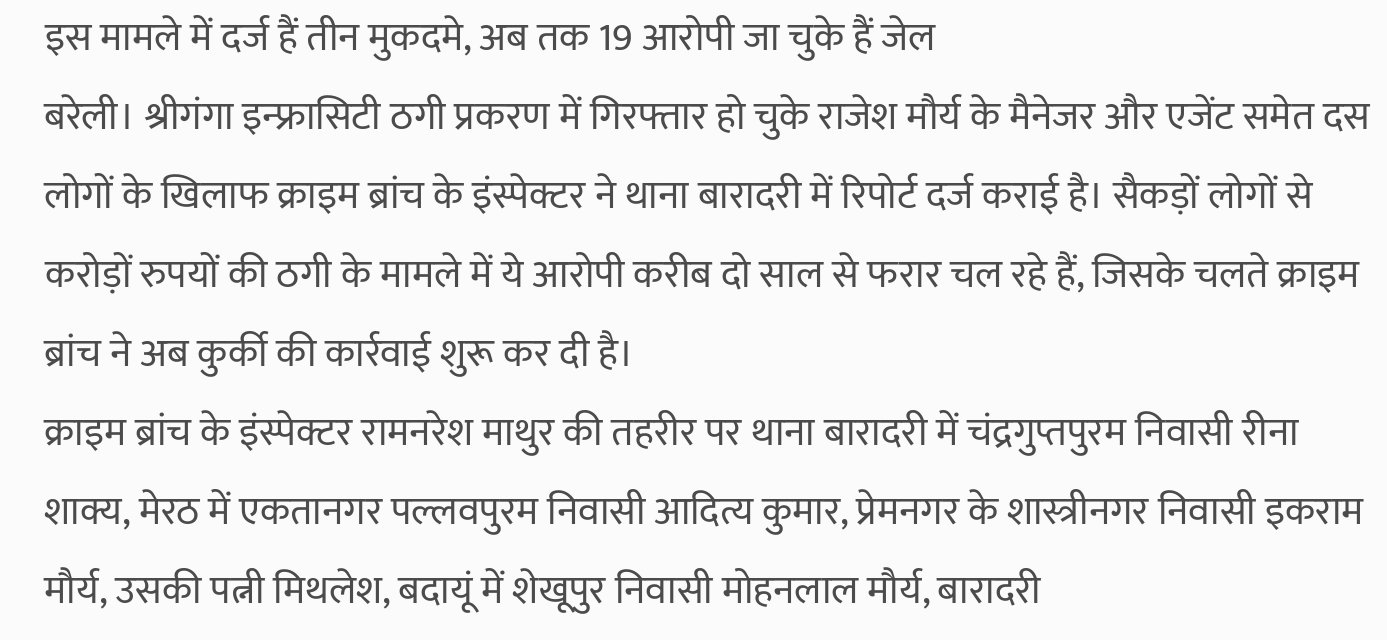इस मामले में दर्ज हैं तीन मुकदमे, अब तक 19 आरोपी जा चुके हैं जेल
बरेली। श्रीगंगा इन्फ्रासिटी ठगी प्रकरण में गिरफ्तार हो चुके राजेश मौर्य के मैनेजर और एजेंट समेत दस लोगों के खिलाफ क्राइम ब्रांच के इंस्पेक्टर ने थाना बारादरी में रिपोर्ट दर्ज कराई है। सैकड़ों लोगों से करोड़ों रुपयों की ठगी के मामले में ये आरोपी करीब दो साल से फरार चल रहे हैं, जिसके चलते क्राइम ब्रांच ने अब कुर्की की कार्रवाई शुरू कर दी है।
क्राइम ब्रांच के इंस्पेक्टर रामनरेश माथुर की तहरीर पर थाना बारादरी में चंद्रगुप्तपुरम निवासी रीना शाक्य, मेरठ में एकतानगर पल्लवपुरम निवासी आदित्य कुमार, प्रेमनगर के शास्त्रीनगर निवासी इकराम मौर्य, उसकी पत्नी मिथलेश, बदायूं में शेखूपुर निवासी मोहनलाल मौर्य, बारादरी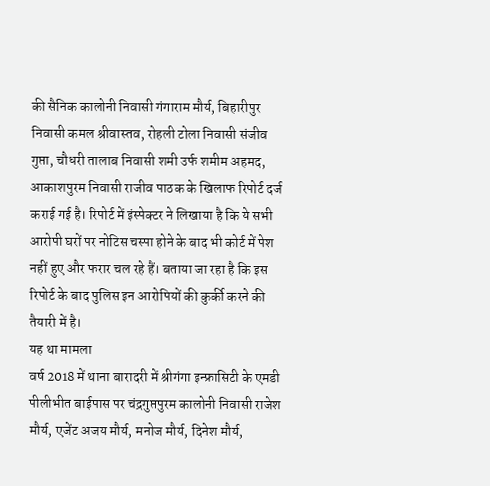की सैनिक कालोनी निवासी गंगाराम मौर्य, बिहारीपुर निवासी कमल श्रीवास्तव, रोहली टोला निवासी संजीव गुप्ता, चौधरी तालाब निवासी शमी उर्फ शमीम अहमद, आकाशपुरम निवासी राजीव पाठक के खिलाफ रिपोर्ट दर्ज कराई गई है। रिपोर्ट में इंस्पेक्टर ने लिखाया है कि ये सभी आरोपी घरों पर नोटिस चस्पा होने के बाद भी कोर्ट में पेश नहीं हुए और फरार चल रहे हैं। बताया जा रहा है कि इस रिपोर्ट के बाद पुलिस इन आरोपियों की कुर्की करने की तैयारी में है।
यह था मामला
वर्ष 2018 में थाना बारादरी में श्रीगंगा इन्फ्रासिटी के एमडी पीलीभीत बाईपास पर चंद्रगुप्तपुरम कालोनी निवासी राजेश मौर्य, एजेंट अजय मौर्य, मनोज मौर्य, दिनेश मौर्य,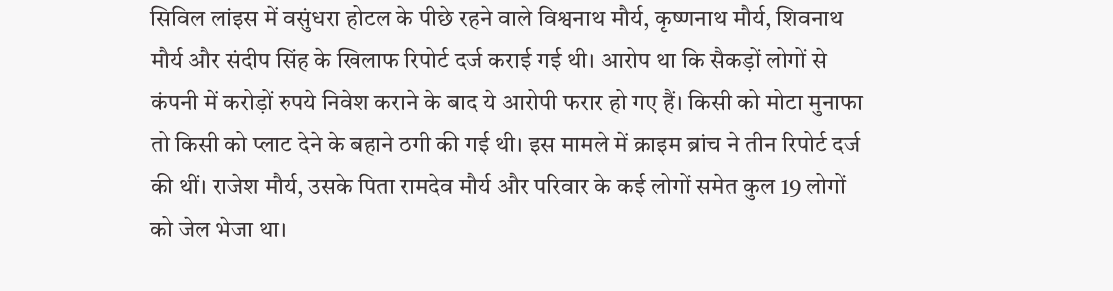सिविल लांइस में वसुंधरा होटल के पीछे रहने वाले विश्वनाथ मौर्य, कृष्णनाथ मौर्य, शिवनाथ मौर्य और संदीप सिंह के खिलाफ रिपोर्ट दर्ज कराई गई थी। आरोप था कि सैकड़ों लोगों से कंपनी में करोड़ों रुपये निवेश कराने के बाद ये आरोपी फरार हो गए हैं। किसी को मोटा मुनाफा तो किसी को प्लाट देने के बहाने ठगी की गई थी। इस मामले में क्राइम ब्रांच ने तीन रिपोर्ट दर्ज की थीं। राजेश मौर्य, उसके पिता रामदेव मौर्य और परिवार के कई लोगों समेत कुल 19 लोगों को जेल भेजा था।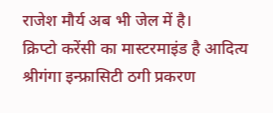राजेश मौर्य अब भी जेल में है।
क्रिप्टो करेंसी का मास्टरमाइंड है आदित्य
श्रीगंगा इन्फ्रासिटी ठगी प्रकरण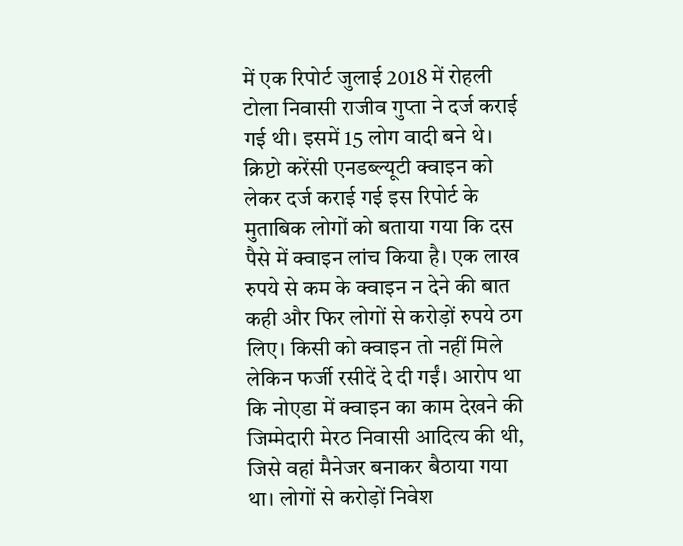में एक रिपोर्ट जुलाई 2018 में रोहली टोला निवासी राजीव गुप्ता ने दर्ज कराई गई थी। इसमें 15 लोग वादी बने थे। क्रिप्टो करेंसी एनडब्ल्यूटी क्वाइन को लेकर दर्ज कराई गई इस रिपोर्ट के मुताबिक लोगों को बताया गया कि दस पैसे में क्वाइन लांच किया है। एक लाख रुपये से कम के क्वाइन न देने की बात कही और फिर लोगों से करोड़ों रुपये ठग लिए। किसी को क्वाइन तो नहीं मिले लेकिन फर्जी रसीदें दे दी गईं। आरोप था कि नोएडा में क्वाइन का काम देखने की जिम्मेदारी मेरठ निवासी आदित्य की थी, जिसे वहां मैनेजर बनाकर बैठाया गया था। लोगों से करोड़ों निवेश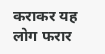कराकर यह लोग फरार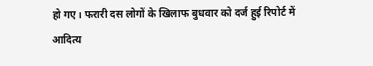हो गए। फरारी दस लोगों के खिलाफ बुधवार को दर्ज हुई रिपोर्ट में आदित्य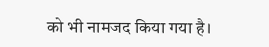को भी नामजद किया गया है।